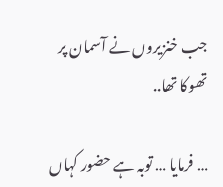جب خنزیروں نے آسمان پر تھوکا تھا..

… فرمایا … توبہ ہے حضور کہاں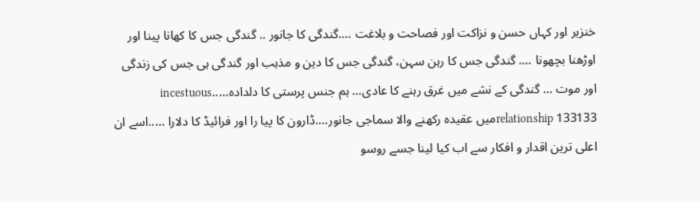خنزیر اور کہاں حسن و نزاکت اور فصاحت و بلاغت ….گندگی کا جانور .. گندگی جس کا کھانا پینا اور اوڑھنا بچھونا …. گندگی جس کا رہن سہن، گندگی جس کا دین و مذہب اور گندگی ہی جس کی زندگی اور موت … گندگی کے نشے میں غرق رہنے کا عادی… ہم جنس پرستی کا دلدادہ…..incestuous relationship 133133میں عقیدہ رکھنے والا سماجی جانور….ڈارون کا پیا را اور فرائیڈ کا دلارا …..اسے ان اعلی ترین اقدار و افکار سے اب کیا لینا جسے روسو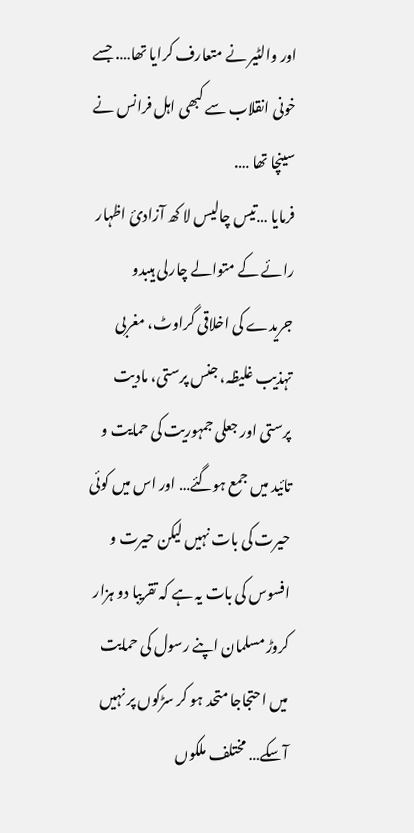اور والٹیر نے متعارف کرایا تھا…. جسے خونی انقلاب سے کبھی اہل فرانس نے سینچا تھا ….
فرمایا …تیس چالیس لا کھ آزادئ اظہار رائے کے متوالے چارلی ہیبدو جریدے کی اخلاقی گراوٹ، مغربی تہذیب غلیظہ، جنس پرستی، مادیت پرستی اور جعلی جمہوریت کی حمایت و تائید میں جمع ہوگئے… اور اس میں کوئی حیرت کی بات نہیں لیکن حیرت و افسوس کی بات یہ ہے کہ تقریبا دو ہزار کروڑ مسلمان اپنے رسول کی حمایت میں احتجاجا متحد ہو کر سڑکوں پر نہیں آسکے… مختلف ملکوں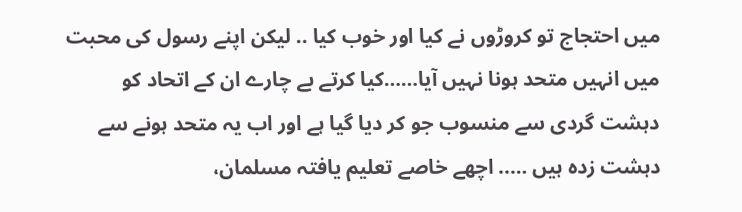میں احتجاج تو کروڑوں نے کیا اور خوب کیا .. لیکن اپنے رسول کی محبت میں انہیں متحد ہونا نہیں آیا……کیا کرتے بے چارے ان کے اتحاد کو دہشت گردی سے منسوب جو کر دیا گیا ہے اور اب یہ متحد ہونے سے دہشت زدہ ہیں ….. اچھے خاصے تعلیم یافتہ مسلمان،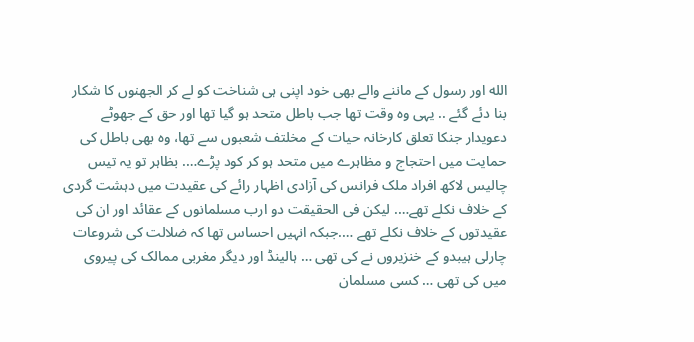الله اور رسول کے ماننے والے بھی خود اپنی ہی شناخت کو لے کر الجھنوں کا شکار بنا دئے گئے .. یہی وہ وقت تھا جب باطل متحد ہو گیا تھا اور حق کے جھوٹے دعویدار جنکا تعلق کارخانہ حیات کے مخلتف شعبوں سے تھا، وہ بھی باطل کی حمایت میں احتجاج و مظاہرے میں متحد ہو کر کود پڑے…. بظاہر تو یہ تیس چالیس لاکھ افراد ملک فرانس کی آزادی اظہار رائے کی عقیدت میں دہشت گردی کے خلاف نکلے تھے…. لیکن فی الحقیقت دو ارب مسلمانوں کے عقائد اور ان کی عقیدتوں کے خلاف نکلے تھے ….جبکہ انہیں احساس تھا کہ ضلالت کی شروعات چارلی ہیبدو کے خنزیروں نے کی تھی … ہالینڈ اور دیگر مغربی ممالک کی پیروی میں کی تھی … کسی مسلمان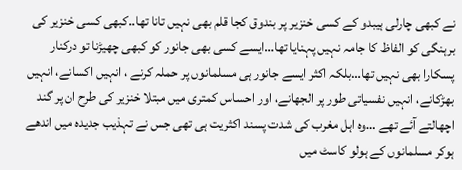نے کبھی چارلی ہیبدو کے کسی خنزیر پر بندوق کجا قلم بھی نہیں تانا تھا..کبھی کسی خنزیر کی برہنگی کو الفاظ کا جامہ نہیں پہنایا تھا…ایسے کسی بھی جانور کو کبھی چھیڑنا تو درکنار پسکارا بھی نہیں تھا…بلکہ اکثر ایسے جانور ہی مسلمانوں پر حملہ کرنے ، انہیں اکسانے، انہیں بھڑکانے، انہیں نفسیاتی طور پر الجھانے، اور احساس کمتری میں مبتلا خنزیر کی طرح ان پر گند اچھالتے آئے تھے …وہ اہل مغرب کی شدت پسند اکثریت ہی تھی جس نے تہذیب جدیدہ میں اندھے ہوکر مسلمانوں کے ہولو کاسٹ میں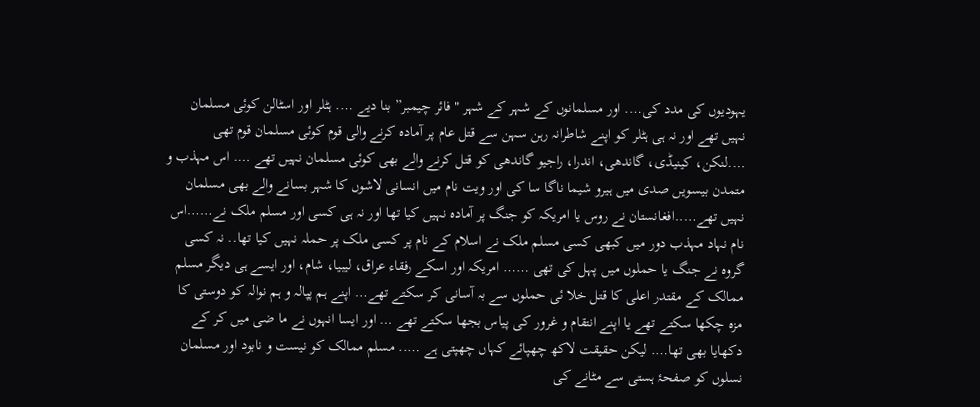یہودیوں کی مدد کی…. اور مسلمانوں کے شہر کے شہر "فائر چیمبر” بنا دیے …. ہٹلر اور اسٹالن کوئی مسلمان نہیں تھے اور نہ ہی ہٹلر کو اپنے شاطرانہ رہن سہن سے قتل عام پر آمادہ کرنے والی قوم کوئی مسلمان قوم تھی ….لنکن، کینیڈی، گاندھی، اندرا، راجیو گاندھی کو قتل کرنے والے بھی کوئی مسلمان نہیں تھے …. اس مہذب و متمدن بیسویں صدی میں ہیرو شیما ناگا سا کی اور ویت نام میں انسانی لاشوں کا شہر بسانے والے بھی مسلمان نہیں تھے…..افغانستان نے روس یا امریکہ کو جنگ پر آمادہ نہیں کیا تھا اور نہ ہی کسی اور مسلم ملک نے……اس نام نہاد مہذب دور میں کبھی کسی مسلم ملک نے اسلام کے نام پر کسی ملک پر حملہ نہیں کیا تھا.. نہ کسی گروہ نے جنگ یا حملوں میں پہل کی تھی …… امریکہ اور اسکے رفقاء عراق، لیبیا، شام، اور ایسے ہی دیگر مسلم ممالک کے مقتدر اعلی کا قتل خلا ئی حملوں سے بہ آسانی کر سکتے تھے… اپنے ہم پپالہ و ہم نوالہ کو دوستی کا مزہ چکھا سکتے تھے یا اپنے انتقام و غرور کی پیاس بجھا سکتے تھے … اور ایسا انہوں نے ما ضی میں کر کے دکھایا بھی تھا…. لیکن حقیقت لاکھ چھپائے کہاں چھپتی ہے ….. مسلم ممالک کو نیست و نابود اور مسلمان نسلوں کو صفحۂ ہستی سے مٹانے کی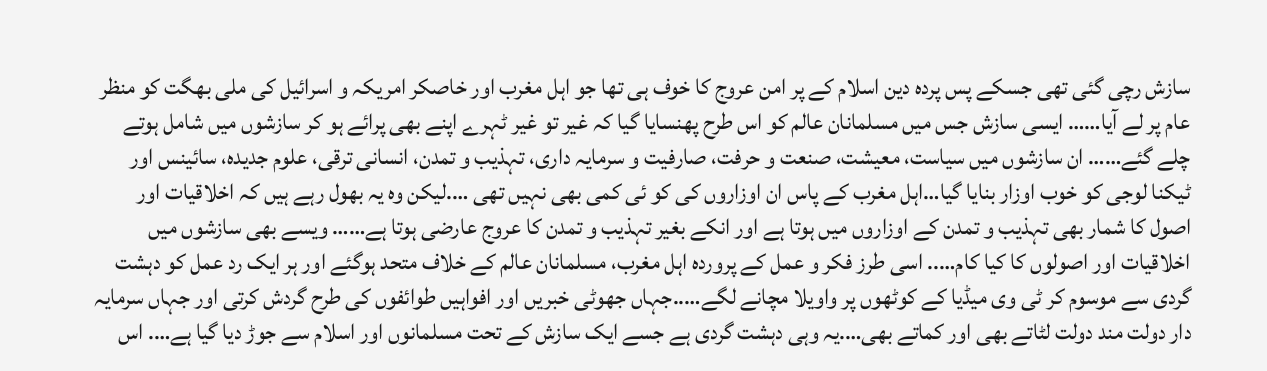سازش رچی گئی تھی جسکے پس پردہ دین اسلام کے پر امن عروج کا خوف ہی تھا جو اہل مغرب اور خاصکر امریکہ و اسرائیل کی ملی بھگت کو منظر عام پر لے آیا…… ایسی سازش جس میں مسلمانان عالم کو اس طرح پھنسایا گیا کہ غیر تو غیر ٹہرے اپنے بھی پرائے ہو کر سازشوں میں شامل ہوتے چلے گئے…… ان سازشوں میں سیاست، معیشت، صنعت و حرفت، صارفیت و سرمایہ داری، تہذیب و تمدن، انسانی ترقی، علوم جدیدہ، سائینس اور ٹیکنا لوجی کو خوب اوزار بنایا گیا…اہل مغرب کے پاس ان اوزاروں کی کو ئی کمی بھی نہیں تھی ….لیکن وہ یہ بھول رہے ہیں کہ اخلاقیات اور اصول کا شمار بھی تہذیب و تمدن کے اوزاروں میں ہوتا ہے اور انکے بغیر تہذیب و تمدن کا عروج عارضی ہوتا ہے…… ویسے بھی سازشوں میں اخلاقیات اور اصولوں کا کیا کام….. اسی طرز فکر و عمل کے پروردہ اہل مغرب، مسلمانان عالم کے خلاف متحد ہوگئے اور ہر ایک رد عمل کو دہشت گردی سے موسوم کر ٹی وی میڈیا کے کوٹھوں پر واویلا مچانے لگے…..جہاں جھوٹی خبریں اور افواہیں طوائفوں کی طرح گردش کرتی اور جہاں سرمایہ دار دولت مند دولت لٹاتے بھی اور کماتے بھی….یہ وہی دہشت گردی ہے جسے ایک سازش کے تحت مسلمانوں اور اسلام سے جوڑ دیا گیا ہے…. اس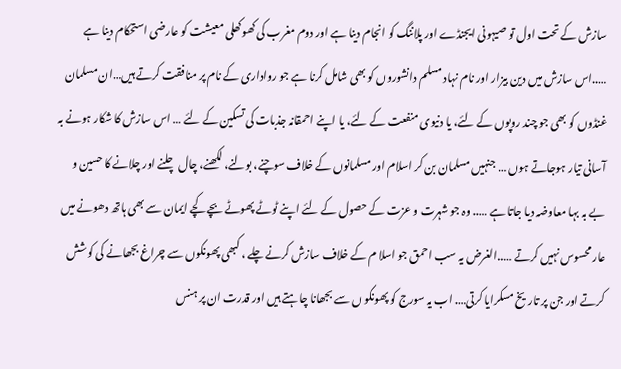سازش کے تحت اول تو صیہونی ایجنڈے اور پلاننگ کو انجام دینا ہے اور دوم مغرب کی کھوکھلی معیشت کو عارضی استحکام دینا ہے …..اس سازش میں دین بیزار اور نام نہاد مسلم دانشوروں کو بھی شامل کرنا ہے جو رواداری کے نام پر منافقت کرتے ہیں…ان مسلمان غنڈوں کو بھی جو چند روپوں کے لئے، یا دنیوی منفعت کے لئے، یا اپنے احمقانہ جذبات کی تسکین کے لئے … اس سازش کا شکار ہونے بہ آسانی تیار ہوجاتے ہوں … جنہیں مسلمان بن کر اسلام اور مسلمانوں کے خلاف سوچنے، بولنے، لکھنے، چال چلنے اور چلانے کا حسین و بے بہ بہا معاوضہ دیا جاتا ہے ….. وہ جو شہرت و عزت کے حصول کے لئے اپنے ٹوٹے پھوٹے بچے کچے ایمان سے بھی ہاتھ دھونے میں عار محسوس نہیں کرتے …..الغرض یہ سب احمق جو اسلا م کے خلاف سازش کرنے چلے ، کبھی پھونکوں سے چراغ بجھانے کی کوشش کرتے اور جن پر تاریخ مسکرایا کرتی…. اب یہ سورج کو پھونکو ں سے بجھانا چاہتے ہیں اور قدرت ان پر ہنس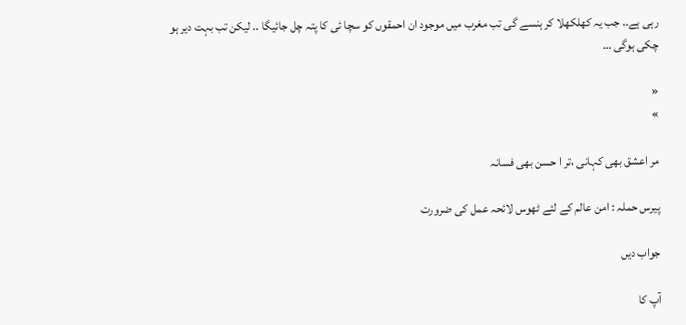رہی ہے.. جب یہ کھلکھلا کر ہنسے گی تب مغرب میں موجود ان احمقوں کو سچا ئی کا پتہ چل جائیگا .. لیکن تب بہت دیر ہو چکی ہوگی …

«
»

مر اعشق بھی کہانی ،تر ا حسن بھی فسانہ

پیرس حملہ : امن عالم کے لئے ٹھوس لائحہ عمل کی ضرورت

جواب دیں

آپ کا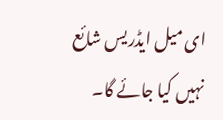ای میل ایڈریس شائع نہیں کیا جائے گا۔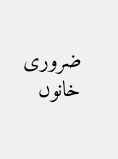ضروری خانوں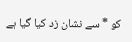کو * سے نشان زد کیا گیا ہے